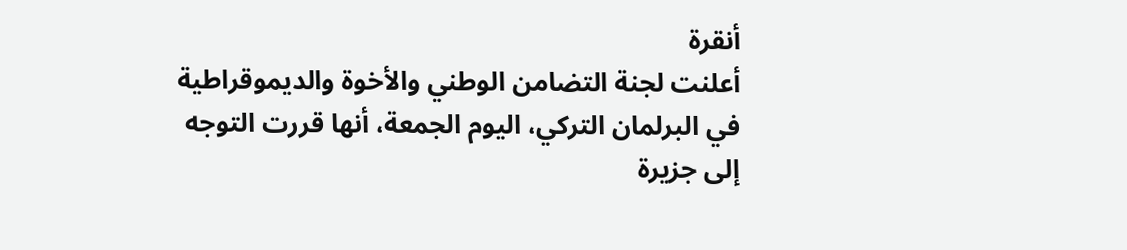أنقرة
أعلنت لجنة التضامن الوطني والأخوة والديموقراطية في البرلمان التركي، اليوم الجمعة، أنها قررت التوجه إلى جزيرة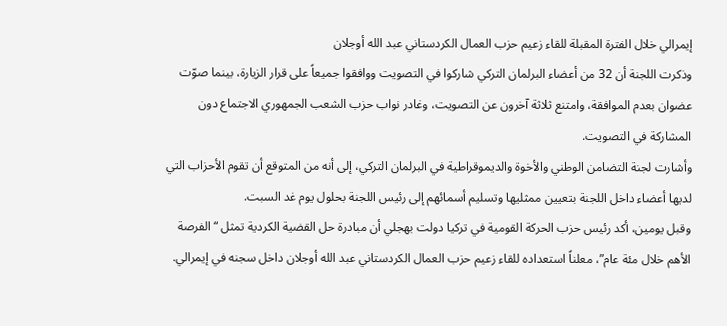إيمرالي خلال الفترة المقبلة للقاء زعيم حزب العمال الكردستاني عبد الله أوجلان
وذكرت اللجنة أن 32 من أعضاء البرلمان التركي شاركوا في التصويت ووافقوا جميعاً على قرار الزيارة، بينما صوّت عضوان بعدم الموافقة، وامتنع ثلاثة آخرون عن التصويت، وغادر نواب حزب الشعب الجمهوري الاجتماع دون المشاركة في التصويت.
وأشارت لجنة التضامن الوطني والأخوة والديموقراطية في البرلمان التركي، إلى أنه من المتوقع أن تقوم الأحزاب التي لديها أعضاء داخل اللجنة بتعيين ممثليها وتسليم أسمائهم إلى رئيس اللجنة بحلول يوم غد السبت.
وقبل يومين، أكد رئيس حزب الحركة القومية في تركيا دولت بهجلي أن مبادرة حل القضية الكردية تمثل “الفرصة الأهم خلال مئة عام”، معلناً استعداده للقاء زعيم حزب العمال الكردستاني عبد الله أوجلان داخل سجنه في إيمرالي.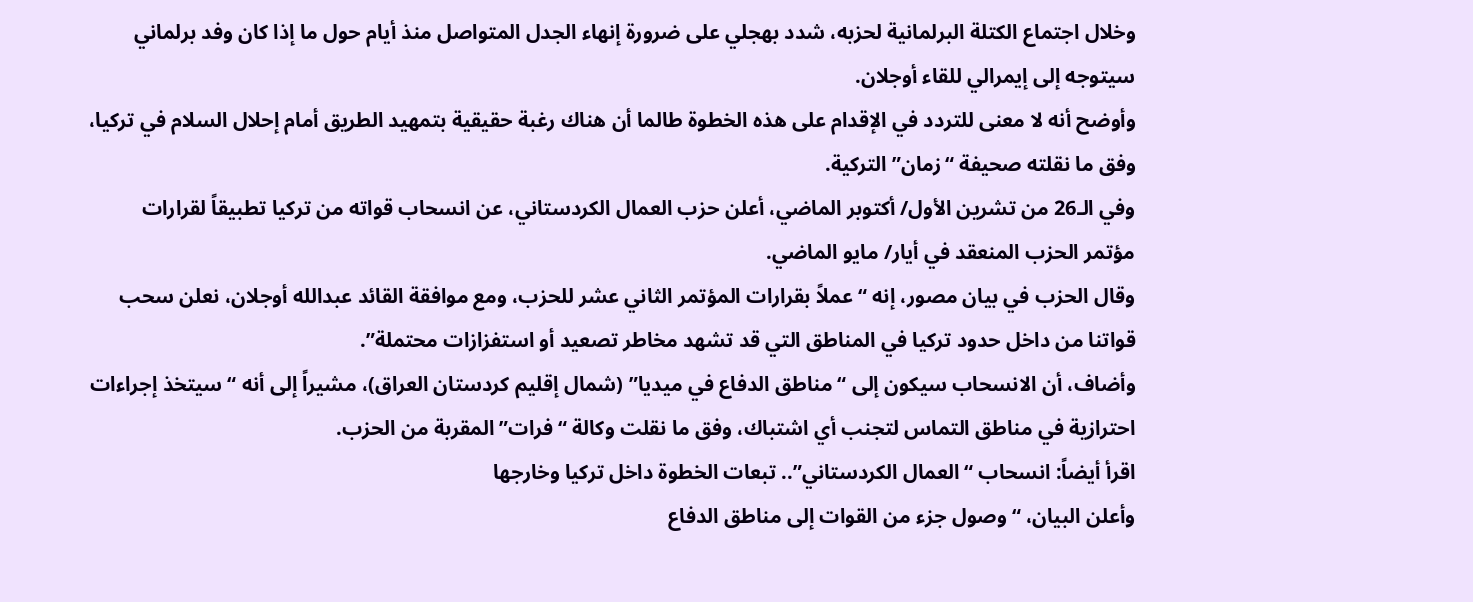وخلال اجتماع الكتلة البرلمانية لحزبه، شدد بهجلي على ضرورة إنهاء الجدل المتواصل منذ أيام حول ما إذا كان وفد برلماني سيتوجه إلى إيمرالي للقاء أوجلان.
وأوضح أنه لا معنى للتردد في الإقدام على هذه الخطوة طالما أن هناك رغبة حقيقية بتمهيد الطريق أمام إحلال السلام في تركيا، وفق ما نقلته صحيفة “زمان” التركية.
وفي الـ26 من تشرين الأول/ أكتوبر الماضي، أعلن حزب العمال الكردستاني، عن انسحاب قواته من تركيا تطبيقاً لقرارات مؤتمر الحزب المنعقد في أيار/ مايو الماضي.
وقال الحزب في بيان مصور، إنه “عملاً بقرارات المؤتمر الثاني عشر للحزب، ومع موافقة القائد عبدالله أوجلان، نعلن سحب قواتنا من داخل حدود تركيا في المناطق التي قد تشهد مخاطر تصعيد أو استفزازات محتملة”.
وأضاف، أن الانسحاب سيكون إلى “مناطق الدفاع في ميديا” (شمال إقليم كردستان العراق)، مشيراً إلى أنه “سيتخذ إجراءات احترازية في مناطق التماس لتجنب أي اشتباك، وفق ما نقلت وكالة “فرات” المقربة من الحزب.
اقرأ أيضاً: انسحاب “العمال الكردستاني”.. تبعات الخطوة داخل تركيا وخارجها
وأعلن البيان، “وصول جزء من القوات إلى مناطق الدفاع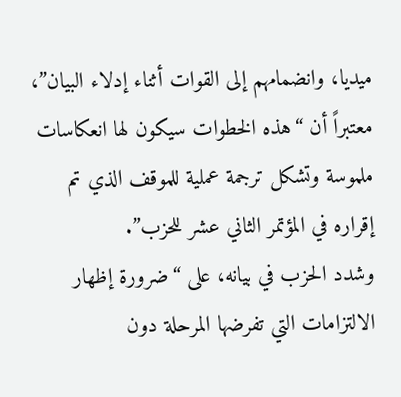ميديا، وانضمامهم إلى القوات أثناء إدلاء البيان”، معتبراً أن “هذه الخطوات سيكون لها انعكاسات ملموسة وتشكل ترجمة عملية للموقف الذي تم إقراره في المؤتمر الثاني عشر للحزب”.
وشدد الحزب في بيانه، على “ضرورة إظهار الالتزامات التي تفرضها المرحلة دون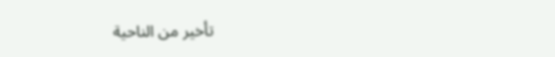تأخير من الناحية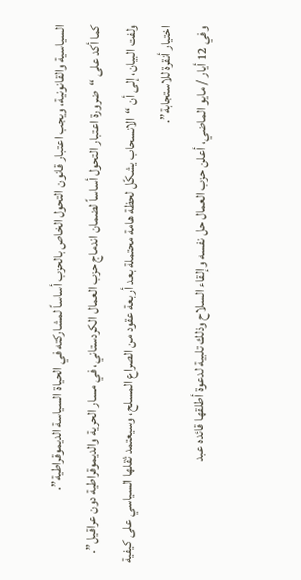السياسية والقانونية، ويجب اعتبار قانون التحول الخاص بالحزب أساساً لمشاركته في الحياة السياسة الديموقراطية”.
كما أكد على “ضرورة اعتبار التحول أساساً لضمان اندماج حزب العمال الكردستاني، في مسار الحرية والديموقراطية دون عراقيل”.
ولفت البيان، إلى أن “الانسحاب يشكّل لحظة هامة محتملة بعد أربعة عقود من الصراع المسلح، وسيعتمد ثقلها السياسي على كيفية اختيار أنقرة للاستجابة”.
وفي 12 أيار / مايو الماضي، أعلن حزب العمال حل نفسه وإلقاء السلاح وذلك تلبية لدعوة أطلقها قائده عبد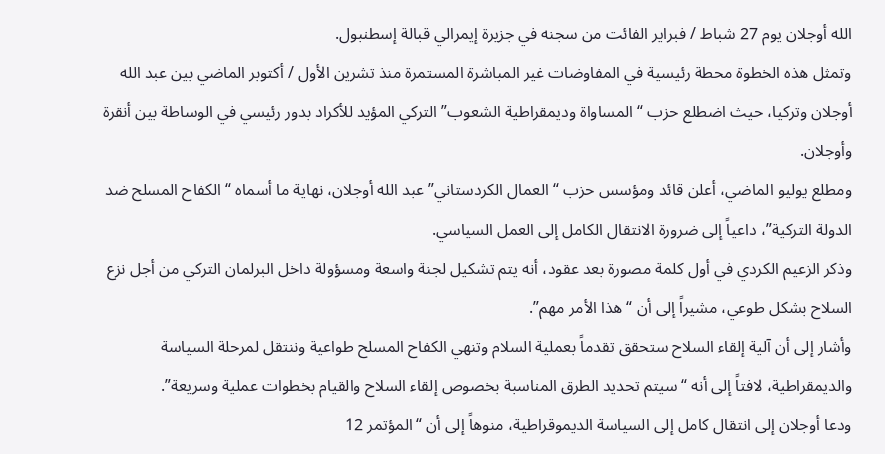الله أوجلان يوم 27 شباط / فبراير الفائت من سجنه في جزيرة إيمرالي قبالة إسطنبول.
وتمثل هذه الخطوة محطة رئيسية في المفاوضات غير المباشرة المستمرة منذ تشرين الأول / أكتوبر الماضي بين عبد الله أوجلان وتركيا، حيث اضطلع حزب “المساواة وديمقراطية الشعوب” التركي المؤيد للأكراد بدور رئيسي في الوساطة بين أنقرة وأوجلان.
ومطلع يوليو الماضي، أعلن قائد ومؤسس حزب “العمال الكردستاني” عبد الله أوجلان، نهاية ما أسماه “الكفاح المسلح ضد الدولة التركية”، داعياً إلى ضرورة الانتقال الكامل إلى العمل السياسي.
وذكر الزعيم الكردي في أول كلمة مصورة بعد عقود، أنه يتم تشكيل لجنة واسعة ومسؤولة داخل البرلمان التركي من أجل نزع السلاح بشكل طوعي، مشيراً إلى أن “هذا الأمر مهم”.
وأشار إلى أن آلية إلقاء السلاح ستحقق تقدماً بعملية السلام وتنهي الكفاح المسلح طواعية وننتقل لمرحلة السياسة والديمقراطية، لافتاً إلى أنه “سيتم تحديد الطرق المناسبة بخصوص إلقاء السلاح والقيام بخطوات عملية وسريعة”.
ودعا أوجلان إلى انتقال كامل إلى السياسة الديموقراطية، منوهاً إلى أن “المؤتمر 12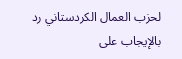لحزب العمال الكردستاني رد بالإيجاب على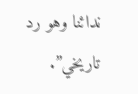ندائنا وهو رد تاريخي”.